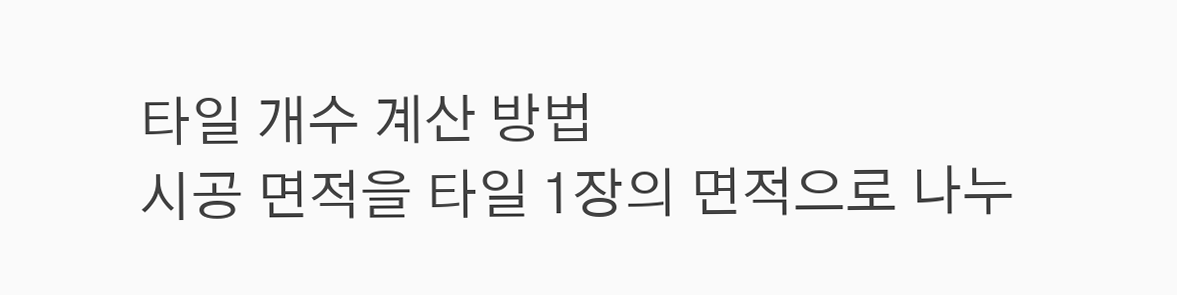타일 개수 계산 방법
시공 면적을 타일 1장의 면적으로 나누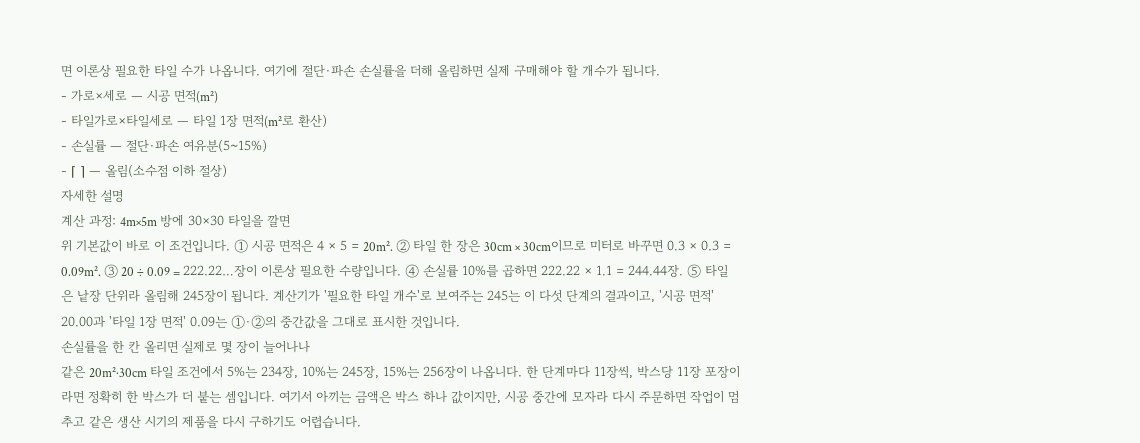면 이론상 필요한 타일 수가 나옵니다. 여기에 절단·파손 손실률을 더해 올림하면 실제 구매해야 할 개수가 됩니다.
- 가로×세로 — 시공 면적(m²)
- 타일가로×타일세로 — 타일 1장 면적(m²로 환산)
- 손실률 — 절단·파손 여유분(5~15%)
- ⌈ ⌉ — 올림(소수점 이하 절상)
자세한 설명
계산 과정: 4m×5m 방에 30×30 타일을 깔면
위 기본값이 바로 이 조건입니다. ① 시공 면적은 4 × 5 = 20m². ② 타일 한 장은 30cm × 30cm이므로 미터로 바꾸면 0.3 × 0.3 = 0.09m². ③ 20 ÷ 0.09 = 222.22…장이 이론상 필요한 수량입니다. ④ 손실률 10%를 곱하면 222.22 × 1.1 = 244.44장. ⑤ 타일은 낱장 단위라 올림해 245장이 됩니다. 계산기가 '필요한 타일 개수'로 보여주는 245는 이 다섯 단계의 결과이고, '시공 면적' 20.00과 '타일 1장 면적' 0.09는 ①·②의 중간값을 그대로 표시한 것입니다.
손실률을 한 칸 올리면 실제로 몇 장이 늘어나나
같은 20m²·30cm 타일 조건에서 5%는 234장, 10%는 245장, 15%는 256장이 나옵니다. 한 단계마다 11장씩, 박스당 11장 포장이라면 정확히 한 박스가 더 붙는 셈입니다. 여기서 아끼는 금액은 박스 하나 값이지만, 시공 중간에 모자라 다시 주문하면 작업이 멈추고 같은 생산 시기의 제품을 다시 구하기도 어렵습니다.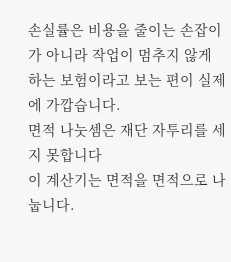손실률은 비용을 줄이는 손잡이가 아니라 작업이 멈추지 않게 하는 보험이라고 보는 편이 실제에 가깝습니다.
면적 나눗셈은 재단 자투리를 세지 못합니다
이 계산기는 면적을 면적으로 나눕니다.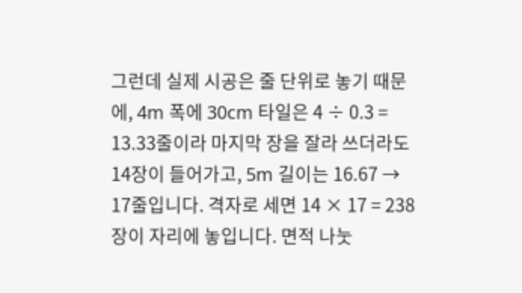그런데 실제 시공은 줄 단위로 놓기 때문에, 4m 폭에 30cm 타일은 4 ÷ 0.3 = 13.33줄이라 마지막 장을 잘라 쓰더라도 14장이 들어가고, 5m 길이는 16.67 → 17줄입니다. 격자로 세면 14 × 17 = 238장이 자리에 놓입니다. 면적 나눗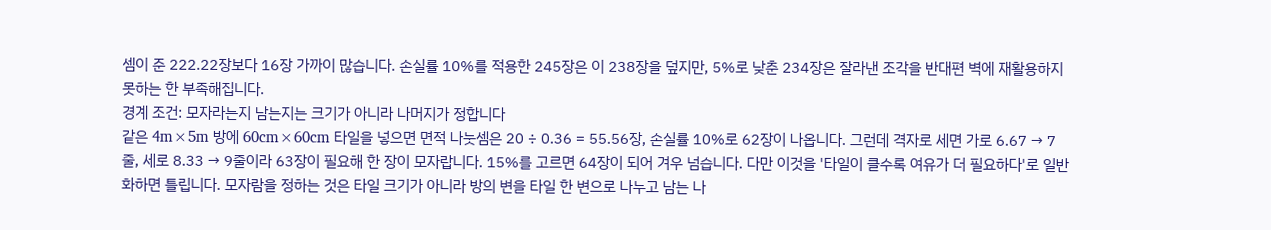셈이 준 222.22장보다 16장 가까이 많습니다. 손실률 10%를 적용한 245장은 이 238장을 덮지만, 5%로 낮춘 234장은 잘라낸 조각을 반대편 벽에 재활용하지 못하는 한 부족해집니다.
경계 조건: 모자라는지 남는지는 크기가 아니라 나머지가 정합니다
같은 4m×5m 방에 60cm×60cm 타일을 넣으면 면적 나눗셈은 20 ÷ 0.36 = 55.56장, 손실률 10%로 62장이 나옵니다. 그런데 격자로 세면 가로 6.67 → 7줄, 세로 8.33 → 9줄이라 63장이 필요해 한 장이 모자랍니다. 15%를 고르면 64장이 되어 겨우 넘습니다. 다만 이것을 '타일이 클수록 여유가 더 필요하다'로 일반화하면 틀립니다. 모자람을 정하는 것은 타일 크기가 아니라 방의 변을 타일 한 변으로 나누고 남는 나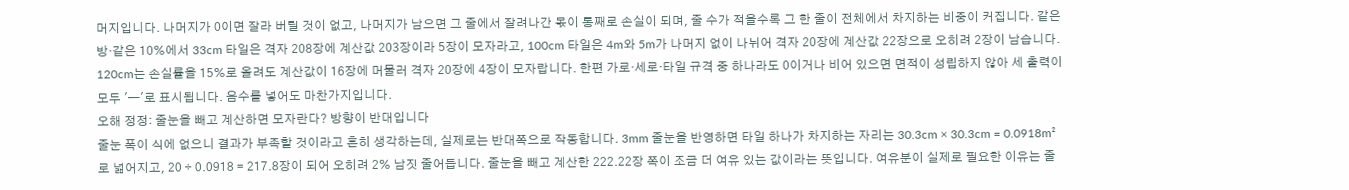머지입니다. 나머지가 0이면 잘라 버릴 것이 없고, 나머지가 남으면 그 줄에서 잘려나간 몫이 통째로 손실이 되며, 줄 수가 적을수록 그 한 줄이 전체에서 차지하는 비중이 커집니다. 같은 방·같은 10%에서 33cm 타일은 격자 208장에 계산값 203장이라 5장이 모자라고, 100cm 타일은 4m와 5m가 나머지 없이 나뉘어 격자 20장에 계산값 22장으로 오히려 2장이 남습니다. 120cm는 손실률을 15%로 올려도 계산값이 16장에 머물러 격자 20장에 4장이 모자랍니다. 한편 가로·세로·타일 규격 중 하나라도 0이거나 비어 있으면 면적이 성립하지 않아 세 출력이 모두 '—'로 표시됩니다. 음수를 넣어도 마찬가지입니다.
오해 정정: 줄눈을 빼고 계산하면 모자란다? 방향이 반대입니다
줄눈 폭이 식에 없으니 결과가 부족할 것이라고 흔히 생각하는데, 실제로는 반대쪽으로 작동합니다. 3mm 줄눈을 반영하면 타일 하나가 차지하는 자리는 30.3cm × 30.3cm = 0.0918m²로 넓어지고, 20 ÷ 0.0918 = 217.8장이 되어 오히려 2% 남짓 줄어듭니다. 줄눈을 빼고 계산한 222.22장 쪽이 조금 더 여유 있는 값이라는 뜻입니다. 여유분이 실제로 필요한 이유는 줄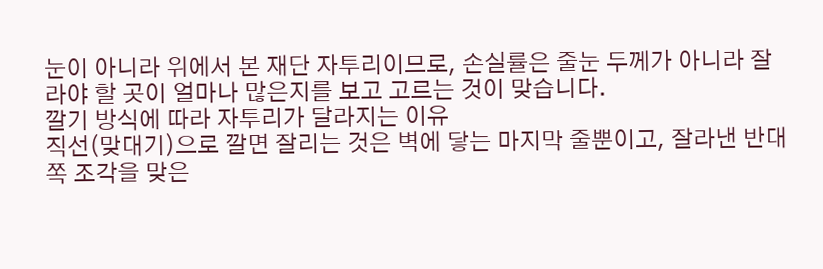눈이 아니라 위에서 본 재단 자투리이므로, 손실률은 줄눈 두께가 아니라 잘라야 할 곳이 얼마나 많은지를 보고 고르는 것이 맞습니다.
깔기 방식에 따라 자투리가 달라지는 이유
직선(맞대기)으로 깔면 잘리는 것은 벽에 닿는 마지막 줄뿐이고, 잘라낸 반대쪽 조각을 맞은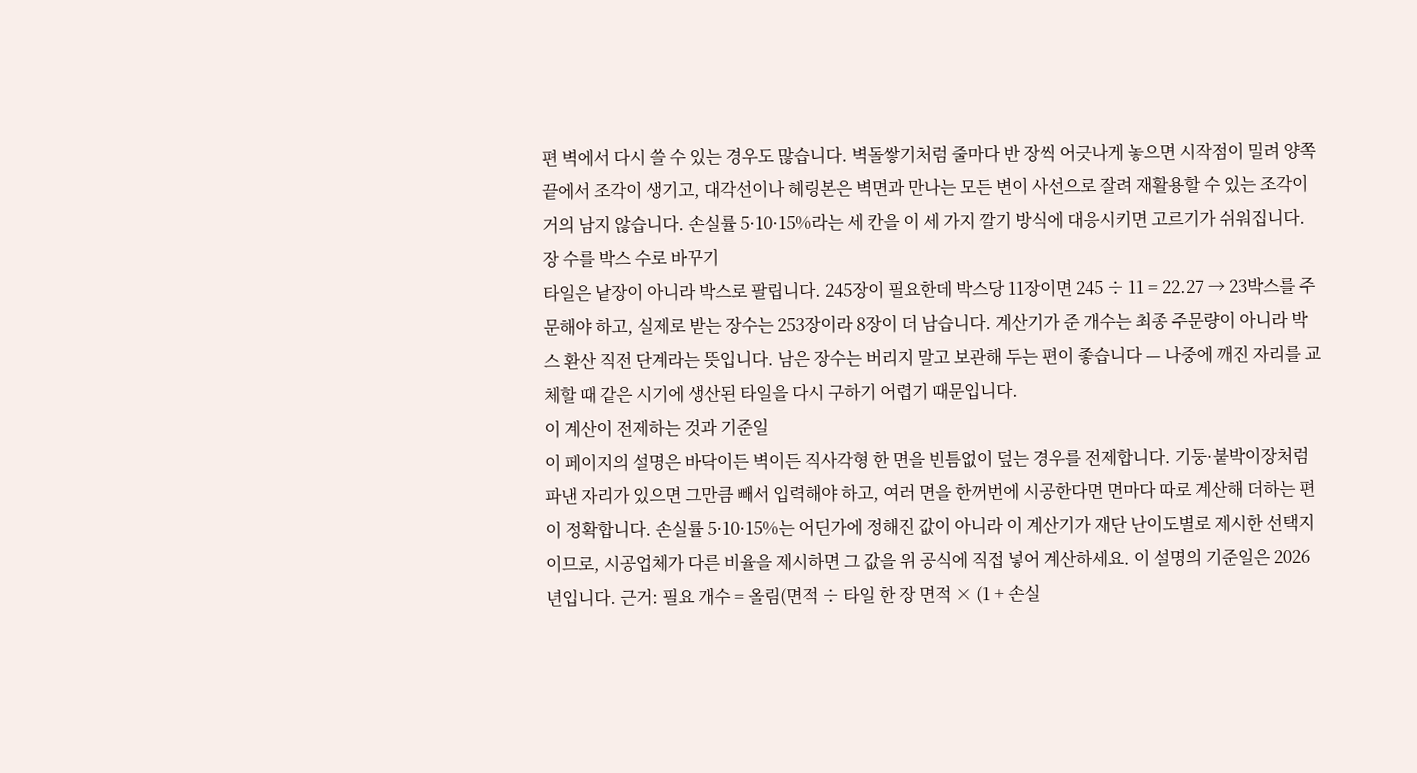편 벽에서 다시 쓸 수 있는 경우도 많습니다. 벽돌쌓기처럼 줄마다 반 장씩 어긋나게 놓으면 시작점이 밀려 양쪽 끝에서 조각이 생기고, 대각선이나 헤링본은 벽면과 만나는 모든 변이 사선으로 잘려 재활용할 수 있는 조각이 거의 남지 않습니다. 손실률 5·10·15%라는 세 칸을 이 세 가지 깔기 방식에 대응시키면 고르기가 쉬워집니다.
장 수를 박스 수로 바꾸기
타일은 낱장이 아니라 박스로 팔립니다. 245장이 필요한데 박스당 11장이면 245 ÷ 11 = 22.27 → 23박스를 주문해야 하고, 실제로 받는 장수는 253장이라 8장이 더 남습니다. 계산기가 준 개수는 최종 주문량이 아니라 박스 환산 직전 단계라는 뜻입니다. 남은 장수는 버리지 말고 보관해 두는 편이 좋습니다 — 나중에 깨진 자리를 교체할 때 같은 시기에 생산된 타일을 다시 구하기 어렵기 때문입니다.
이 계산이 전제하는 것과 기준일
이 페이지의 설명은 바닥이든 벽이든 직사각형 한 면을 빈틈없이 덮는 경우를 전제합니다. 기둥·붙박이장처럼 파낸 자리가 있으면 그만큼 빼서 입력해야 하고, 여러 면을 한꺼번에 시공한다면 면마다 따로 계산해 더하는 편이 정확합니다. 손실률 5·10·15%는 어딘가에 정해진 값이 아니라 이 계산기가 재단 난이도별로 제시한 선택지이므로, 시공업체가 다른 비율을 제시하면 그 값을 위 공식에 직접 넣어 계산하세요. 이 설명의 기준일은 2026년입니다. 근거: 필요 개수 = 올림(면적 ÷ 타일 한 장 면적 × (1 + 손실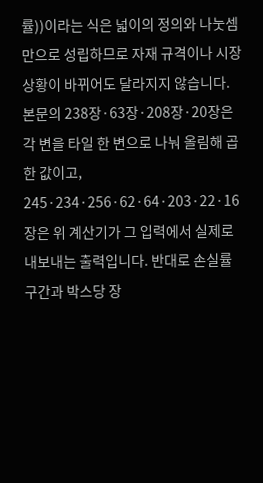률))이라는 식은 넓이의 정의와 나눗셈만으로 성립하므로 자재 규격이나 시장 상황이 바뀌어도 달라지지 않습니다. 본문의 238장·63장·208장·20장은 각 변을 타일 한 변으로 나눠 올림해 곱한 값이고, 245·234·256·62·64·203·22·16장은 위 계산기가 그 입력에서 실제로 내보내는 출력입니다. 반대로 손실률 구간과 박스당 장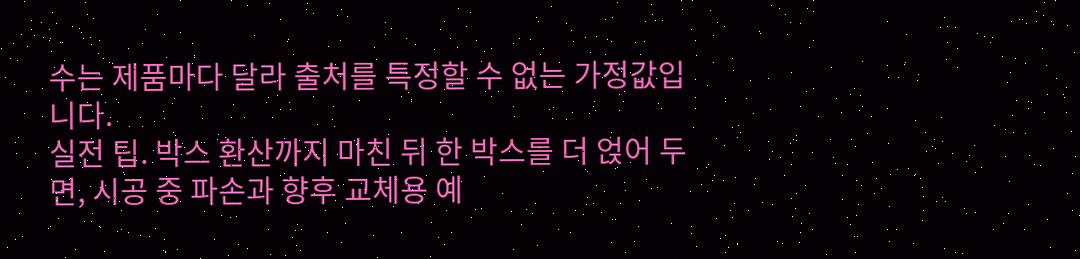수는 제품마다 달라 출처를 특정할 수 없는 가정값입니다.
실전 팁. 박스 환산까지 마친 뒤 한 박스를 더 얹어 두면, 시공 중 파손과 향후 교체용 예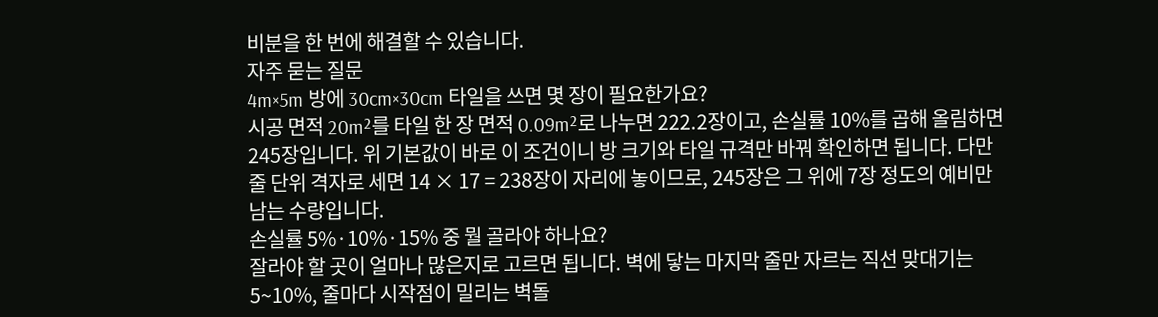비분을 한 번에 해결할 수 있습니다.
자주 묻는 질문
4m×5m 방에 30cm×30cm 타일을 쓰면 몇 장이 필요한가요?
시공 면적 20m²를 타일 한 장 면적 0.09m²로 나누면 222.2장이고, 손실률 10%를 곱해 올림하면 245장입니다. 위 기본값이 바로 이 조건이니 방 크기와 타일 규격만 바꿔 확인하면 됩니다. 다만 줄 단위 격자로 세면 14 × 17 = 238장이 자리에 놓이므로, 245장은 그 위에 7장 정도의 예비만 남는 수량입니다.
손실률 5%·10%·15% 중 뭘 골라야 하나요?
잘라야 할 곳이 얼마나 많은지로 고르면 됩니다. 벽에 닿는 마지막 줄만 자르는 직선 맞대기는 5~10%, 줄마다 시작점이 밀리는 벽돌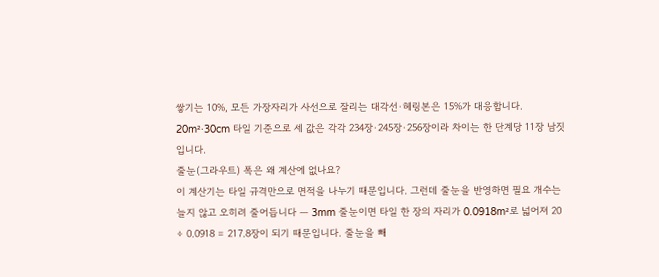쌓기는 10%, 모든 가장자리가 사선으로 잘리는 대각선·헤링본은 15%가 대응합니다. 20m²·30cm 타일 기준으로 세 값은 각각 234장·245장·256장이라 차이는 한 단계당 11장 남짓입니다.
줄눈(그라우트) 폭은 왜 계산에 없나요?
이 계산기는 타일 규격만으로 면적을 나누기 때문입니다. 그런데 줄눈을 반영하면 필요 개수는 늘지 않고 오히려 줄어듭니다 — 3mm 줄눈이면 타일 한 장의 자리가 0.0918m²로 넓어져 20 ÷ 0.0918 = 217.8장이 되기 때문입니다. 줄눈을 빼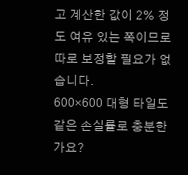고 계산한 값이 2% 정도 여유 있는 쪽이므로 따로 보정할 필요가 없습니다.
600×600 대형 타일도 같은 손실률로 충분한가요?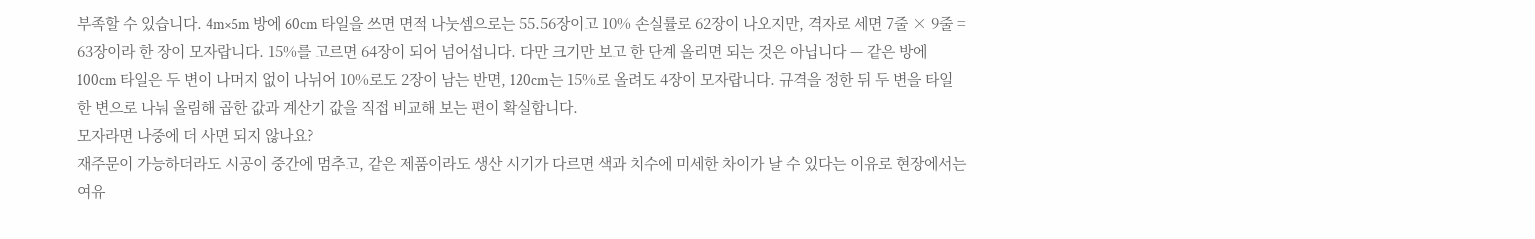부족할 수 있습니다. 4m×5m 방에 60cm 타일을 쓰면 면적 나눗셈으로는 55.56장이고 10% 손실률로 62장이 나오지만, 격자로 세면 7줄 × 9줄 = 63장이라 한 장이 모자랍니다. 15%를 고르면 64장이 되어 넘어섭니다. 다만 크기만 보고 한 단계 올리면 되는 것은 아닙니다 — 같은 방에 100cm 타일은 두 변이 나머지 없이 나뉘어 10%로도 2장이 남는 반면, 120cm는 15%로 올려도 4장이 모자랍니다. 규격을 정한 뒤 두 변을 타일 한 변으로 나눠 올림해 곱한 값과 계산기 값을 직접 비교해 보는 편이 확실합니다.
모자라면 나중에 더 사면 되지 않나요?
재주문이 가능하더라도 시공이 중간에 멈추고, 같은 제품이라도 생산 시기가 다르면 색과 치수에 미세한 차이가 날 수 있다는 이유로 현장에서는 여유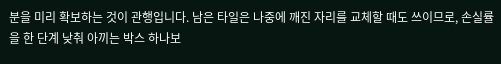분을 미리 확보하는 것이 관행입니다. 남은 타일은 나중에 깨진 자리를 교체할 때도 쓰이므로, 손실률을 한 단계 낮춰 아끼는 박스 하나보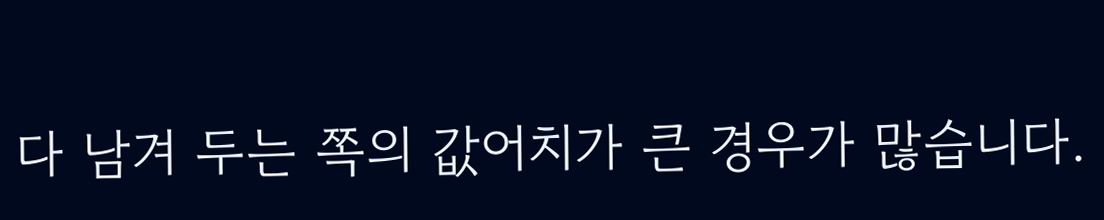다 남겨 두는 쪽의 값어치가 큰 경우가 많습니다.